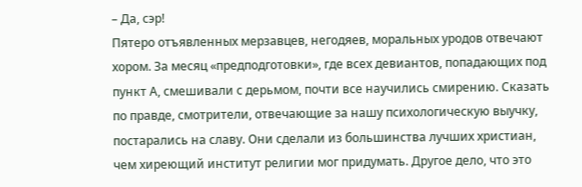– Да, сэр!
Пятеро отъявленных мерзавцев, негодяев, моральных уродов отвечают хором. За месяц «предподготовки», где всех девиантов, попадающих под пункт А, смешивали с дерьмом, почти все научились смирению. Сказать по правде, смотрители, отвечающие за нашу психологическую выучку, постарались на славу. Они сделали из большинства лучших христиан, чем хиреющий институт религии мог придумать. Другое дело, что это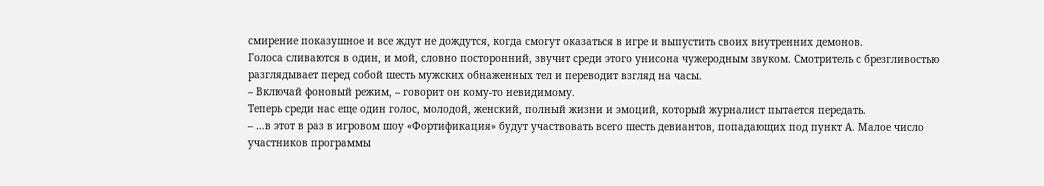смирение показушное и все ждут не дождутся, когда смогут оказаться в игре и выпустить своих внутренних демонов.
Голоса сливаются в один, и мой, словно посторонний, звучит среди этого унисона чужеродным звуком. Смотритель с брезгливостью разглядывает перед собой шесть мужских обнаженных тел и переводит взгляд на часы.
– Включай фоновый режим, – говорит он кому-то невидимому.
Теперь среди нас еще один голос, молодой, женский, полный жизни и эмоций, который журналист пытается передать.
– …в этот в раз в игровом шоу «Фортификация» будут участвовать всего шесть девиантов, попадающих под пункт А. Малое число участников программы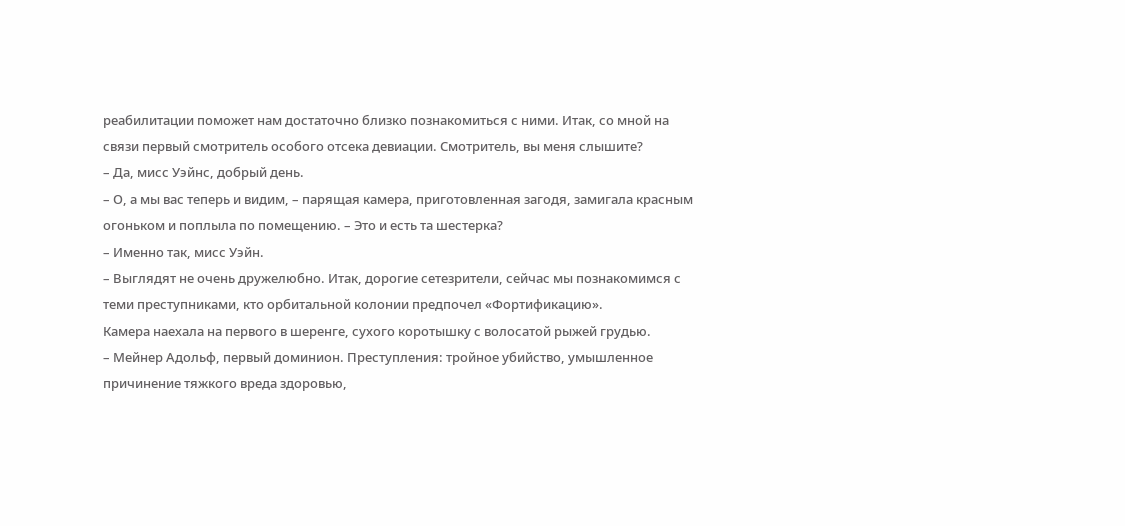реабилитации поможет нам достаточно близко познакомиться с ними. Итак, со мной на связи первый смотритель особого отсека девиации. Смотритель, вы меня слышите?
– Да, мисс Уэйнс, добрый день.
– О, а мы вас теперь и видим, – парящая камера, приготовленная загодя, замигала красным огоньком и поплыла по помещению. – Это и есть та шестерка?
– Именно так, мисс Уэйн.
– Выглядят не очень дружелюбно. Итак, дорогие сетезрители, сейчас мы познакомимся с теми преступниками, кто орбитальной колонии предпочел «Фортификацию».
Камера наехала на первого в шеренге, сухого коротышку с волосатой рыжей грудью.
– Мейнер Адольф, первый доминион. Преступления: тройное убийство, умышленное причинение тяжкого вреда здоровью,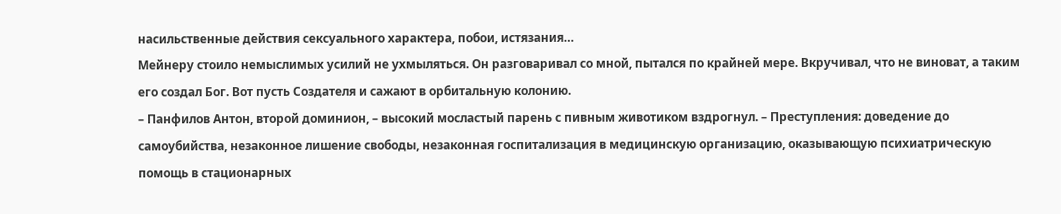насильственные действия сексуального характера, побои, истязания…
Мейнеру стоило немыслимых усилий не ухмыляться. Он разговаривал со мной, пытался по крайней мере. Вкручивал, что не виноват, а таким его создал Бог. Вот пусть Создателя и сажают в орбитальную колонию.
– Панфилов Антон, второй доминион, – высокий мосластый парень с пивным животиком вздрогнул. – Преступления: доведение до самоубийства, незаконное лишение свободы, незаконная госпитализация в медицинскую организацию, оказывающую психиатрическую помощь в стационарных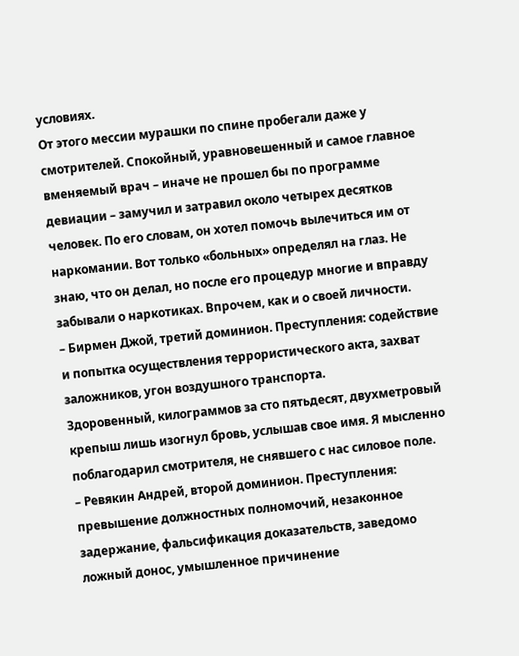условиях.
От этого мессии мурашки по спине пробегали даже у смотрителей. Спокойный, уравновешенный и самое главное вменяемый врач – иначе не прошел бы по программе девиации – замучил и затравил около четырех десятков человек. По его словам, он хотел помочь вылечиться им от наркомании. Вот только «больных» определял на глаз. Не знаю, что он делал, но после его процедур многие и вправду забывали о наркотиках. Впрочем, как и о своей личности.
– Бирмен Джой, третий доминион. Преступления: содействие и попытка осуществления террористического акта, захват заложников, угон воздушного транспорта.
Здоровенный, килограммов за сто пятьдесят, двухметровый крепыш лишь изогнул бровь, услышав свое имя. Я мысленно поблагодарил смотрителя, не снявшего с нас силовое поле.
– Ревякин Андрей, второй доминион. Преступления: превышение должностных полномочий, незаконное задержание, фальсификация доказательств, заведомо ложный донос, умышленное причинение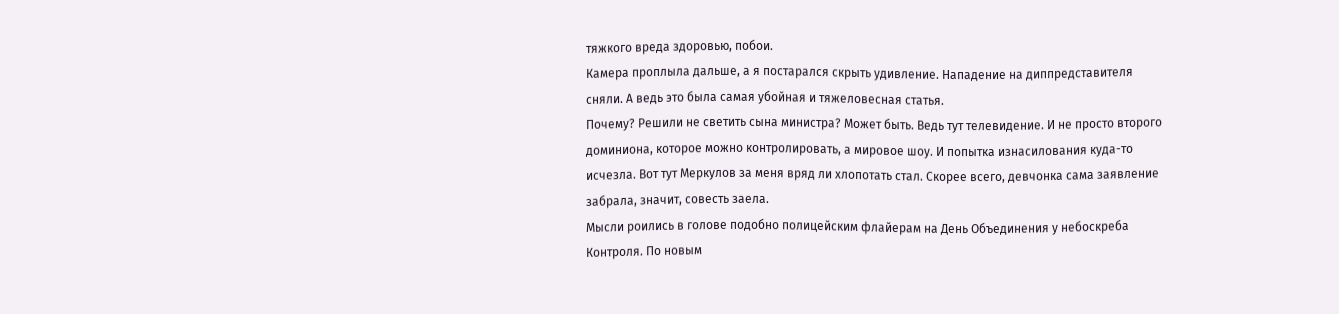тяжкого вреда здоровью, побои.
Камера проплыла дальше, а я постарался скрыть удивление. Нападение на диппредставителя сняли. А ведь это была самая убойная и тяжеловесная статья.
Почему? Решили не светить сына министра? Может быть. Ведь тут телевидение. И не просто второго доминиона, которое можно контролировать, а мировое шоу. И попытка изнасилования куда-то исчезла. Вот тут Меркулов за меня вряд ли хлопотать стал. Скорее всего, девчонка сама заявление забрала, значит, совесть заела.
Мысли роились в голове подобно полицейским флайерам на День Объединения у небоскреба Контроля. По новым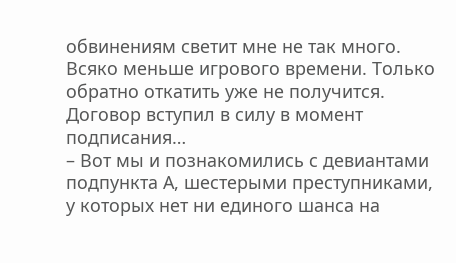обвинениям светит мне не так много. Всяко меньше игрового времени. Только обратно откатить уже не получится. Договор вступил в силу в момент подписания…
– Вот мы и познакомились с девиантами подпункта А, шестерыми преступниками, у которых нет ни единого шанса на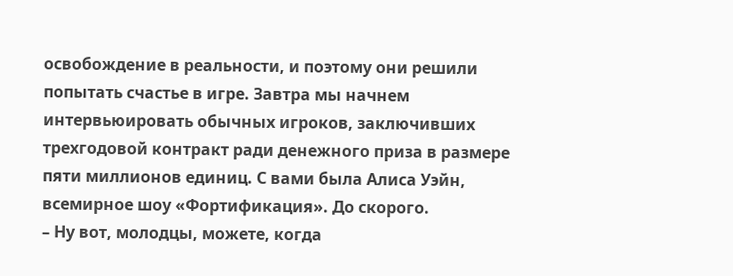освобождение в реальности, и поэтому они решили попытать счастье в игре. Завтра мы начнем интервьюировать обычных игроков, заключивших трехгодовой контракт ради денежного приза в размере пяти миллионов единиц. С вами была Алиса Уэйн, всемирное шоу «Фортификация». До скорого.
– Ну вот, молодцы, можете, когда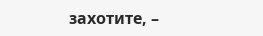захотите, –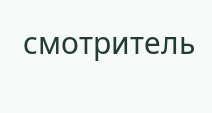смотритель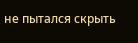не пытался скрыть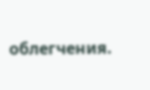облегчения.